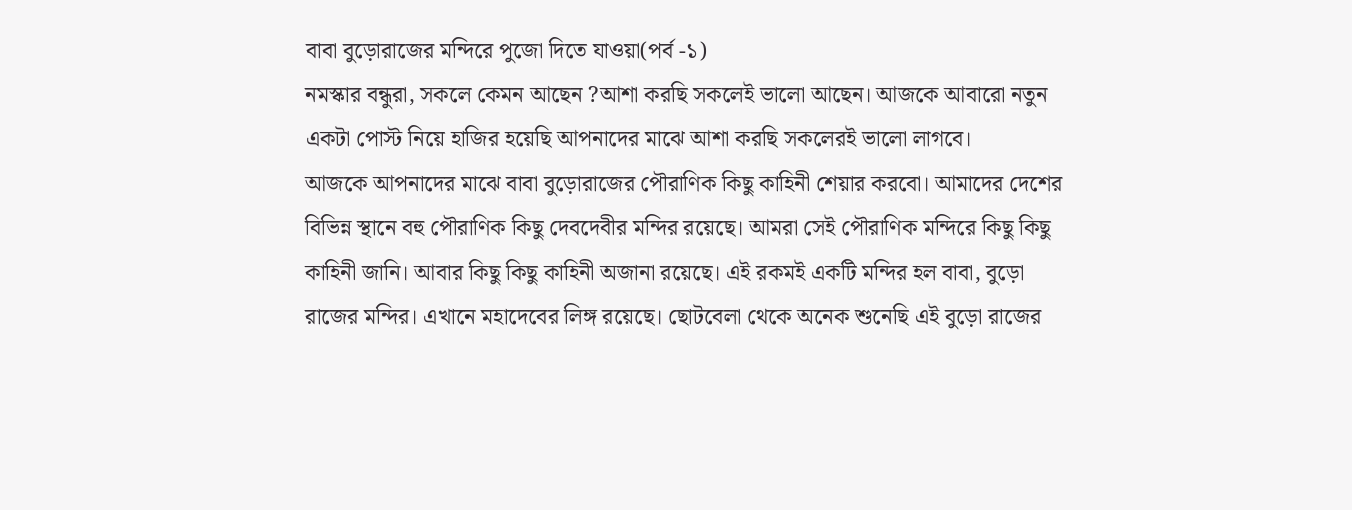বাবা বুড়োরাজের মন্দিরে পুজো দিতে যাওয়া(পর্ব -১)
নমস্কার বন্ধুরা, সকলে কেমন আছেন ?আশা করছি সকলেই ভালো আছেন। আজকে আবারো নতুন একটা পোস্ট নিয়ে হাজির হয়েছি আপনাদের মাঝে আশা করছি সকলেরই ভালো লাগবে।
আজকে আপনাদের মাঝে বাবা বুড়োরাজের পৌরাণিক কিছু কাহিনী শেয়ার করবো। আমাদের দেশের বিভিন্ন স্থানে বহু পৌরাণিক কিছু দেবদেবীর মন্দির রয়েছে। আমরা সেই পৌরাণিক মন্দিরে কিছু কিছু কাহিনী জানি। আবার কিছু কিছু কাহিনী অজানা রয়েছে। এই রকমই একটি মন্দির হল বাবা, বুড়ো রাজের মন্দির। এখানে মহাদেবের লিঙ্গ রয়েছে। ছোটবেলা থেকে অনেক শুনেছি এই বুড়ো রাজের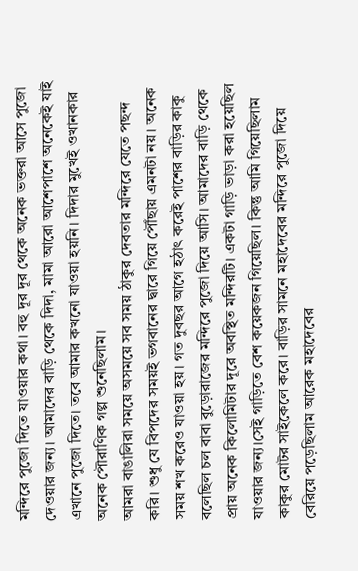মন্দিরে পুজো দিতে যাওয়ার কথা। বহু দূর দূর থেকে অনেক ভক্তরা আসে পুজো দেওয়ার জন্য। আমাদের বাড়ি থেকে দিদা, মামা আরো আশেপাশে অনেকেই যাই এখানে পুজো দিতে। তবে আমার কখনো যাওয়া হয়নি। দিদার মুখেই ওখানকার অনেক পৌরাণিক গল্প শুনেছিলাম।
আমরা বাঙালিরা সময়ে অসময়ে সব সময় ঠাকুর দেবতার মন্দিরে যেতে পছন্দ করি। শুধু যে বিপদের সময়ই ভগবানের দ্বারে গিয়ে পৌঁছায় এমনটা নয়। অনেক সময় শখ করেও যাওয়া হয়। গত দুবছর আগে হঠাৎ করেই পাশের বাড়ির কাকু বলেছিল চল বাবা বুড়োরাজের মন্দিরে পুজো দিয়ে আসি। আমাদের বাড়ি থেকে প্রায় অনেক কিলোমিটার দূরে অবস্থিত মন্দিরটি। একটা গাড়ি ভাড়া করা হয়েছিল যাওয়ার জন্য।সেই গাড়িতে বেশ কয়েকজন গিয়েছিল। কিন্তু আমি গিয়েছিলাম কাকুর মোটর সাইকেলে করে। বাড়ির সামনে মহাদেবের মন্দিরে পুজো দিয়ে বেরিয়ে পড়েছিলাম আরেক মহাদেবের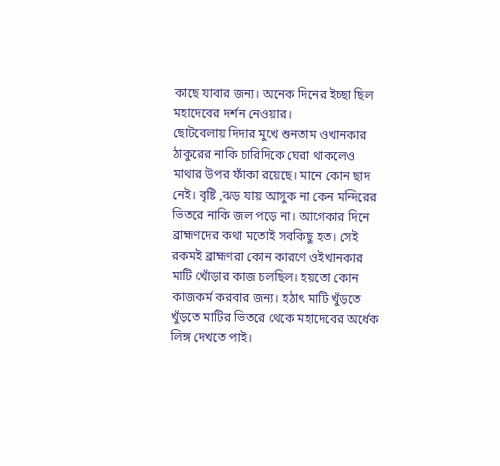কাছে যাবার জন্য। অনেক দিনের ইচ্ছা ছিল মহাদেবের দর্শন নেওয়ার।
ছোটবেলায় দিদার মুখে শুনতাম ওখানকার ঠাকুরের নাকি চারিদিকে ঘেরা থাকলেও মাথার উপর ফাঁকা রয়েছে। মানে কোন ছাদ নেই। বৃষ্টি ,ঝড় যায় আসুক না কেন মন্দিরের ভিতরে নাকি জল পড়ে না। আগেকার দিনে ব্রাহ্মণদের কথা মতোই সবকিছু হত। সেই রকমই ব্রাহ্মণরা কোন কারণে ওইখানকার মাটি খোঁড়ার কাজ চলছিল। হয়তো কোন কাজকর্ম করবার জন্য। হঠাৎ মাটি খুঁড়তে খুঁড়তে মাটির ভিতরে থেকে মহাদেবের অর্ধেক লিঙ্গ দেখতে পাই।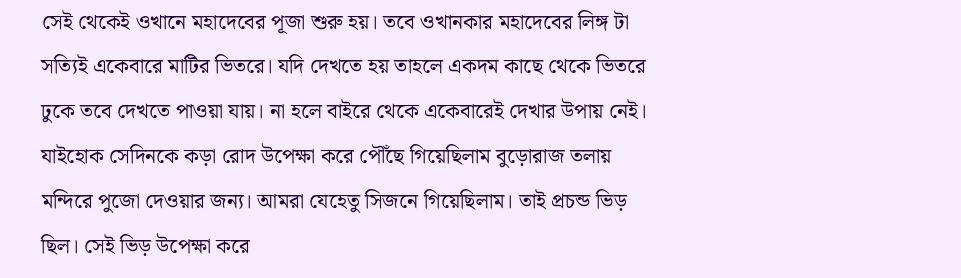সেই থেকেই ওখানে মহাদেবের পূজা শুরু হয়। তবে ওখানকার মহাদেবের লিঙ্গ টা সত্যিই একেবারে মাটির ভিতরে। যদি দেখতে হয় তাহলে একদম কাছে থেকে ভিতরে ঢুকে তবে দেখতে পাওয়া যায়। না হলে বাইরে থেকে একেবারেই দেখার উপায় নেই।
যাইহোক সেদিনকে কড়া রোদ উপেক্ষা করে পৌঁছে গিয়েছিলাম বুড়োরাজ তলায় মন্দিরে পুজো দেওয়ার জন্য। আমরা যেহেতু সিজনে গিয়েছিলাম। তাই প্রচন্ড ভিড় ছিল। সেই ভিড় উপেক্ষা করে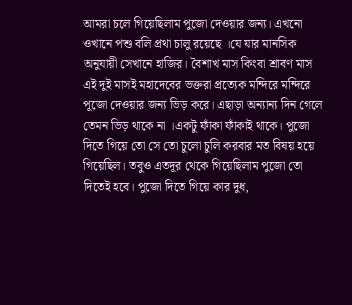আমরা চলে গিয়েছিলাম পুজো দেওয়ার জন্য। এখনো ওখানে পশু বলি প্রথা চালু রয়েছে ।যে যার মানসিক অনুযায়ী সেখানে হাজির। বৈশাখ মাস কিংবা শ্রাবণ মাস এই দুই মাসই মহাদেবের ভক্তরা প্রত্যেক মন্দিরে মন্দিরে পূজো দেওয়ার জন্য ভিড় করে। এছাড়া অন্যান্য দিন গেলে তেমন ভিড় থাকে না ।একটু ফাঁকা ফাঁকাই থাকে। পুজো দিতে গিয়ে তো সে তো চুলো চুলি করবার মত বিষয় হয়ে গিয়েছিল। তবুও এতদূর থেকে গিয়েছিলাম পুজো তো দিতেই হবে। পুজো দিতে গিয়ে কার দুধ,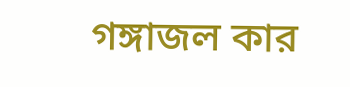গঙ্গাজল কার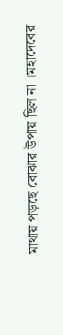মাথায় পড়ছে বোঝার উপায় ছিল না ।মহাদেবের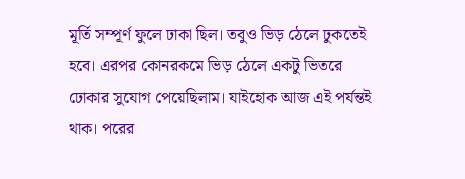মূর্তি সম্পূর্ণ ফুলে ঢাকা ছিল। তবুও ভিড় ঠেলে ঢুকতেই হবে। এরপর কোনরকমে ভিড় ঠেলে একটু ভিতরে ঢোকার সুযোগ পেয়েছিলাম। যাইহোক আজ এই পর্যন্তই থাক। পরের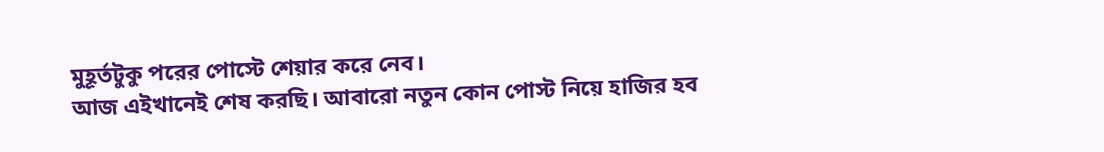মুহূর্তটুকু পরের পোস্টে শেয়ার করে নেব।
আজ এইখানেই শেষ করছি। আবারো নতুন কোন পোস্ট নিয়ে হাজির হব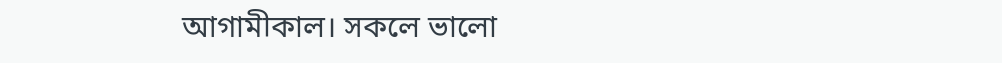আগামীকাল। সকলে ভালো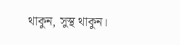থাকুন, সুস্থ থাকুন।